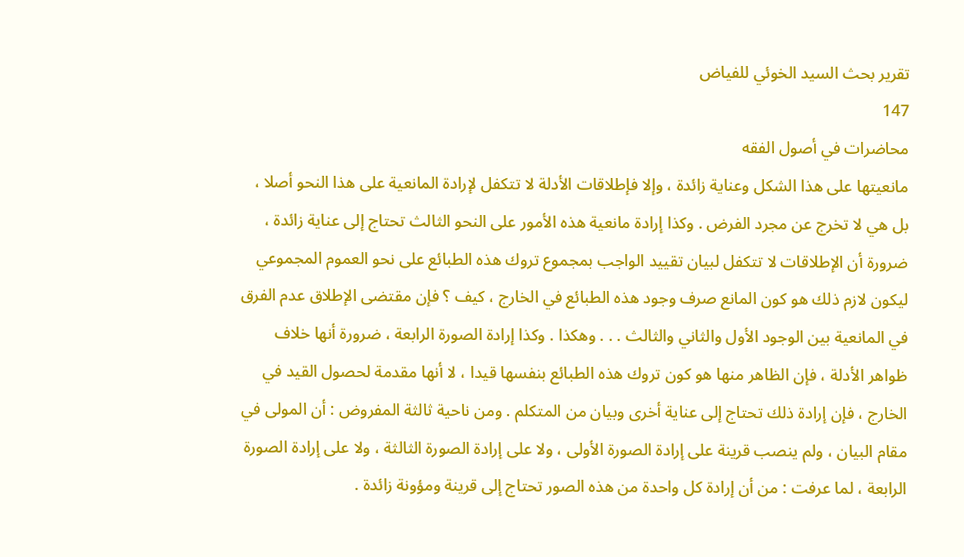تقرير بحث السيد الخوئي للفياض
147
محاضرات في أصول الفقه
مانعيتها على هذا الشكل وعناية زائدة ، وإلا فإطلاقات الأدلة لا تتكفل لإرادة المانعية على هذا النحو أصلا ، بل هي لا تخرج عن مجرد الفرض . وكذا إرادة مانعية هذه الأمور على النحو الثالث تحتاج إلى عناية زائدة ، ضرورة أن الإطلاقات لا تتكفل لبيان تقييد الواجب بمجموع تروك هذه الطبائع على نحو العموم المجموعي ليكون لازم ذلك هو كون المانع صرف وجود هذه الطبائع في الخارج ، كيف ؟ فإن مقتضى الإطلاق عدم الفرق في المانعية بين الوجود الأول والثاني والثالث . . . وهكذا . وكذا إرادة الصورة الرابعة ، ضرورة أنها خلاف ظواهر الأدلة ، فإن الظاهر منها هو كون تروك هذه الطبائع بنفسها قيدا ، لا أنها مقدمة لحصول القيد في الخارج ، فإن إرادة ذلك تحتاج إلى عناية أخرى وبيان من المتكلم . ومن ناحية ثالثة المفروض : أن المولى في مقام البيان ، ولم ينصب قرينة على إرادة الصورة الأولى ، ولا على إرادة الصورة الثالثة ، ولا على إرادة الصورة الرابعة ، لما عرفت : من أن إرادة كل واحدة من هذه الصور تحتاج إلى قرينة ومؤونة زائدة .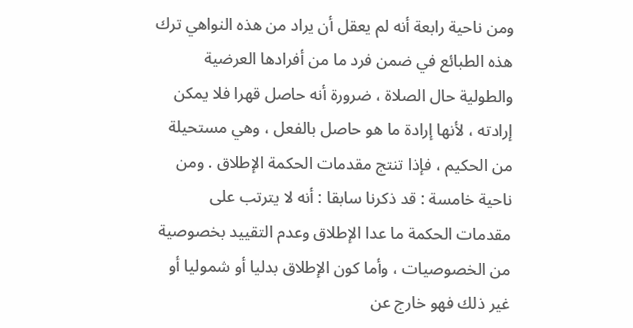ومن ناحية رابعة أنه لم يعقل أن يراد من هذه النواهي ترك هذه الطبائع في ضمن فرد ما من أفرادها العرضية والطولية حال الصلاة ، ضرورة أنه حاصل قهرا فلا يمكن إرادته ، لأنها إرادة ما هو حاصل بالفعل ، وهي مستحيلة من الحكيم ، فإذا تنتج مقدمات الحكمة الإطلاق . ومن ناحية خامسة : قد ذكرنا سابقا : أنه لا يترتب على مقدمات الحكمة ما عدا الإطلاق وعدم التقييد بخصوصية من الخصوصيات ، وأما كون الإطلاق بدليا أو شموليا أو غير ذلك فهو خارج عن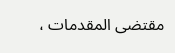مقتضى المقدمات ،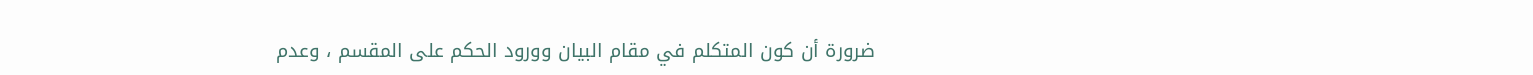ضرورة أن كون المتكلم في مقام البيان وورود الحكم على المقسم ، وعدم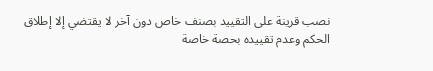نصب قرينة على التقييد بصنف خاص دون آخر لا يقتضي إلا إطلاق الحكم وعدم تقييده بحصة خاصة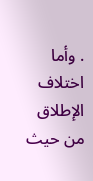. وأما اختلاف الإطلاق من حيث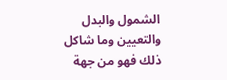الشمول والبدل والتعيين وما شاكل ذلك فهو من جهة